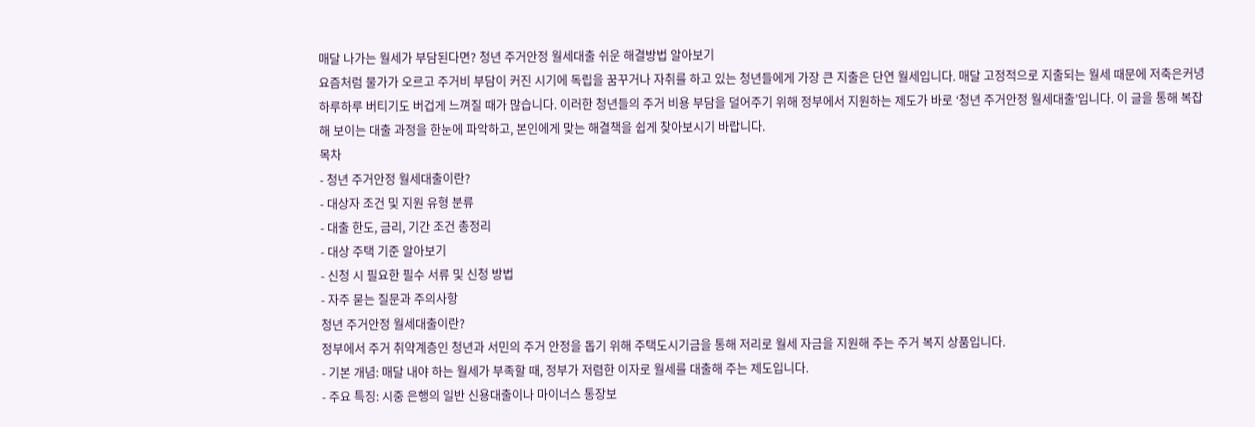매달 나가는 월세가 부담된다면? 청년 주거안정 월세대출 쉬운 해결방법 알아보기
요즘처럼 물가가 오르고 주거비 부담이 커진 시기에 독립을 꿈꾸거나 자취를 하고 있는 청년들에게 가장 큰 지출은 단연 월세입니다. 매달 고정적으로 지출되는 월세 때문에 저축은커녕 하루하루 버티기도 버겁게 느껴질 때가 많습니다. 이러한 청년들의 주거 비용 부담을 덜어주기 위해 정부에서 지원하는 제도가 바로 ‘청년 주거안정 월세대출’입니다. 이 글을 통해 복잡해 보이는 대출 과정을 한눈에 파악하고, 본인에게 맞는 해결책을 쉽게 찾아보시기 바랍니다.
목차
- 청년 주거안정 월세대출이란?
- 대상자 조건 및 지원 유형 분류
- 대출 한도, 금리, 기간 조건 총정리
- 대상 주택 기준 알아보기
- 신청 시 필요한 필수 서류 및 신청 방법
- 자주 묻는 질문과 주의사항
청년 주거안정 월세대출이란?
정부에서 주거 취약계층인 청년과 서민의 주거 안정을 돕기 위해 주택도시기금을 통해 저리로 월세 자금을 지원해 주는 주거 복지 상품입니다.
- 기본 개념: 매달 내야 하는 월세가 부족할 때, 정부가 저렴한 이자로 월세를 대출해 주는 제도입니다.
- 주요 특징: 시중 은행의 일반 신용대출이나 마이너스 통장보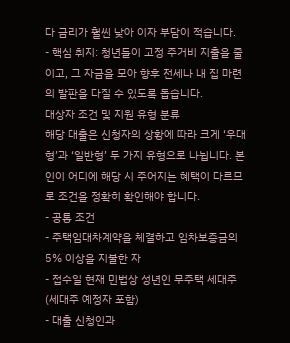다 금리가 훨씬 낮아 이자 부담이 적습니다.
- 핵심 취지: 청년들이 고정 주거비 지출을 줄이고, 그 자금을 모아 향후 전세나 내 집 마련의 발판을 다질 수 있도록 돕습니다.
대상자 조건 및 지원 유형 분류
해당 대출은 신청자의 상황에 따라 크게 ‘우대형’과 ‘일반형’ 두 가지 유형으로 나뉩니다. 본인이 어디에 해당 시 주어지는 혜택이 다르므로 조건을 정확히 확인해야 합니다.
- 공통 조건
- 주택임대차계약을 체결하고 임차보증금의 5% 이상을 지불한 자
- 접수일 현재 민법상 성년인 무주택 세대주 (세대주 예정자 포함)
- 대출 신청인과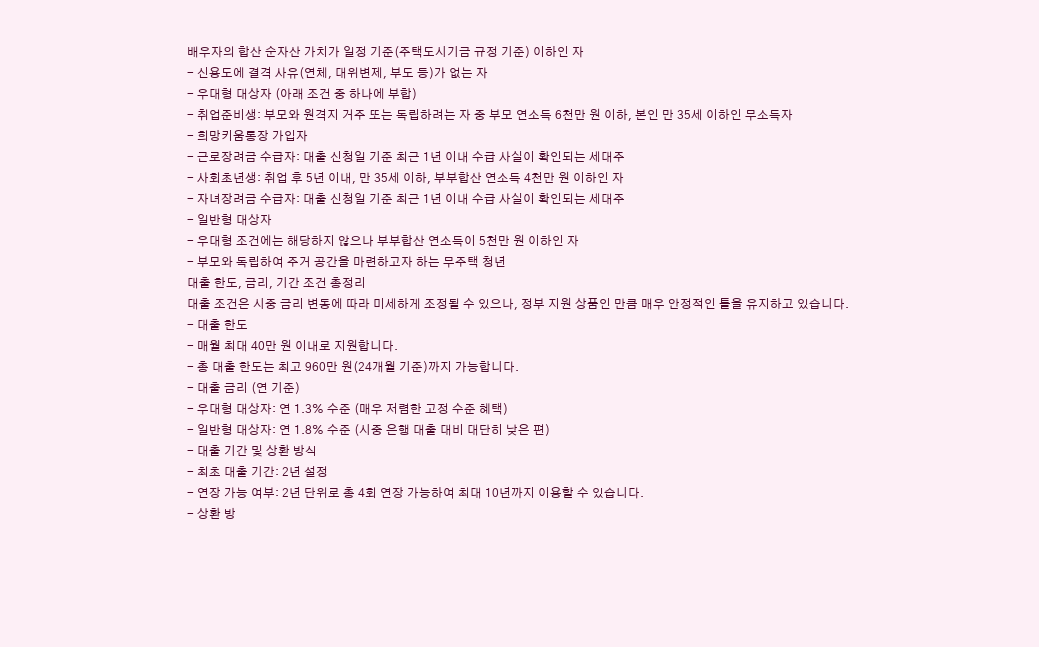배우자의 합산 순자산 가치가 일정 기준(주택도시기금 규정 기준) 이하인 자
- 신용도에 결격 사유(연체, 대위변제, 부도 등)가 없는 자
- 우대형 대상자 (아래 조건 중 하나에 부합)
- 취업준비생: 부모와 원격지 거주 또는 독립하려는 자 중 부모 연소득 6천만 원 이하, 본인 만 35세 이하인 무소득자
- 희망키움통장 가입자
- 근로장려금 수급자: 대출 신청일 기준 최근 1년 이내 수급 사실이 확인되는 세대주
- 사회초년생: 취업 후 5년 이내, 만 35세 이하, 부부합산 연소득 4천만 원 이하인 자
- 자녀장려금 수급자: 대출 신청일 기준 최근 1년 이내 수급 사실이 확인되는 세대주
- 일반형 대상자
- 우대형 조건에는 해당하지 않으나 부부합산 연소득이 5천만 원 이하인 자
- 부모와 독립하여 주거 공간을 마련하고자 하는 무주택 청년
대출 한도, 금리, 기간 조건 총정리
대출 조건은 시중 금리 변동에 따라 미세하게 조정될 수 있으나, 정부 지원 상품인 만큼 매우 안정적인 틀을 유지하고 있습니다.
- 대출 한도
- 매월 최대 40만 원 이내로 지원합니다.
- 총 대출 한도는 최고 960만 원(24개월 기준)까지 가능합니다.
- 대출 금리 (연 기준)
- 우대형 대상자: 연 1.3% 수준 (매우 저렴한 고정 수준 혜택)
- 일반형 대상자: 연 1.8% 수준 (시중 은행 대출 대비 대단히 낮은 편)
- 대출 기간 및 상환 방식
- 최초 대출 기간: 2년 설정
- 연장 가능 여부: 2년 단위로 총 4회 연장 가능하여 최대 10년까지 이용할 수 있습니다.
- 상환 방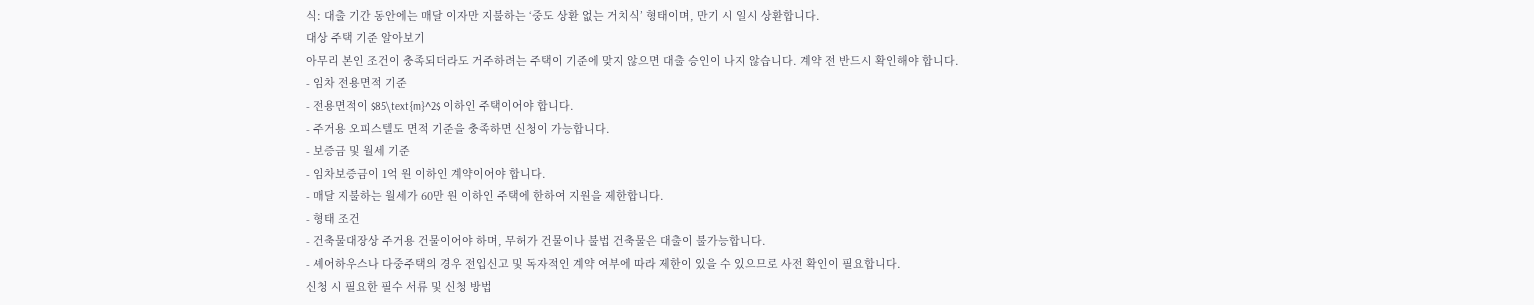식: 대출 기간 동안에는 매달 이자만 지불하는 ‘중도 상환 없는 거치식’ 형태이며, 만기 시 일시 상환합니다.
대상 주택 기준 알아보기
아무리 본인 조건이 충족되더라도 거주하려는 주택이 기준에 맞지 않으면 대출 승인이 나지 않습니다. 계약 전 반드시 확인해야 합니다.
- 임차 전용면적 기준
- 전용면적이 $85\text{m}^2$ 이하인 주택이어야 합니다.
- 주거용 오피스텔도 면적 기준을 충족하면 신청이 가능합니다.
- 보증금 및 월세 기준
- 임차보증금이 1억 원 이하인 계약이어야 합니다.
- 매달 지불하는 월세가 60만 원 이하인 주택에 한하여 지원을 제한합니다.
- 형태 조건
- 건축물대장상 주거용 건물이어야 하며, 무허가 건물이나 불법 건축물은 대출이 불가능합니다.
- 셰어하우스나 다중주택의 경우 전입신고 및 독자적인 계약 여부에 따라 제한이 있을 수 있으므로 사전 확인이 필요합니다.
신청 시 필요한 필수 서류 및 신청 방법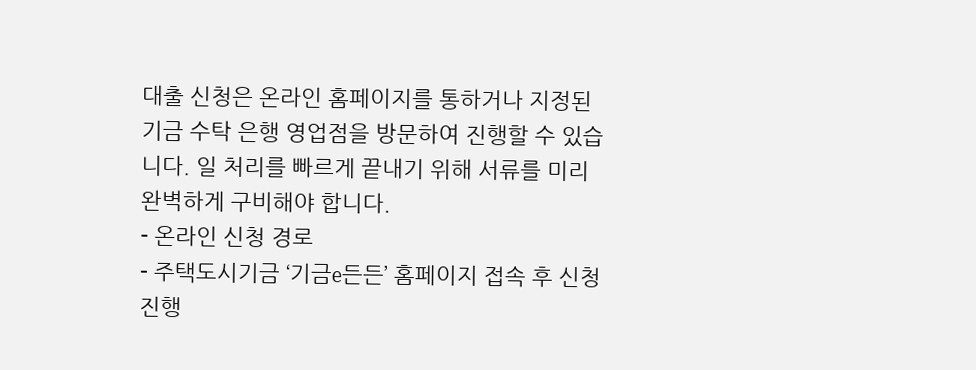대출 신청은 온라인 홈페이지를 통하거나 지정된 기금 수탁 은행 영업점을 방문하여 진행할 수 있습니다. 일 처리를 빠르게 끝내기 위해 서류를 미리 완벽하게 구비해야 합니다.
- 온라인 신청 경로
- 주택도시기금 ‘기금e든든’ 홈페이지 접속 후 신청 진행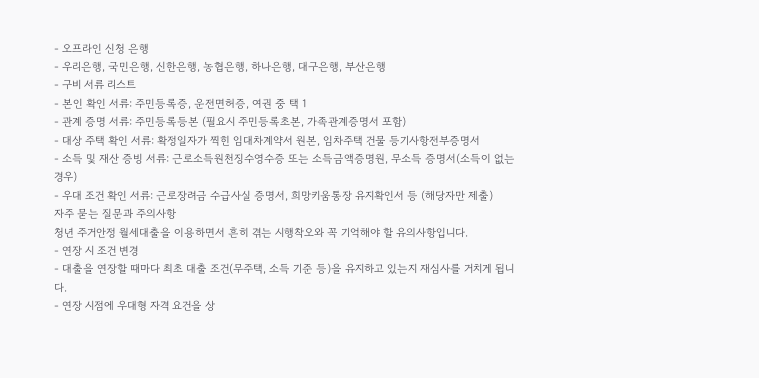- 오프라인 신청 은행
- 우리은행, 국민은행, 신한은행, 농협은행, 하나은행, 대구은행, 부산은행
- 구비 서류 리스트
- 본인 확인 서류: 주민등록증, 운전면허증, 여권 중 택 1
- 관계 증명 서류: 주민등록등본 (필요시 주민등록초본, 가족관계증명서 포함)
- 대상 주택 확인 서류: 확정일자가 찍힌 임대차계약서 원본, 임차주택 건물 등기사항전부증명서
- 소득 및 재산 증빙 서류: 근로소득원천징수영수증 또는 소득금액증명원, 무소득 증명서(소득이 없는 경우)
- 우대 조건 확인 서류: 근로장려금 수급사실 증명서, 희망키움통장 유지확인서 등 (해당자만 제출)
자주 묻는 질문과 주의사항
청년 주거안정 월세대출을 이용하면서 흔히 겪는 시행착오와 꼭 기억해야 할 유의사항입니다.
- 연장 시 조건 변경
- 대출을 연장할 때마다 최초 대출 조건(무주택, 소득 기준 등)을 유지하고 있는지 재심사를 거치게 됩니다.
- 연장 시점에 우대형 자격 요건을 상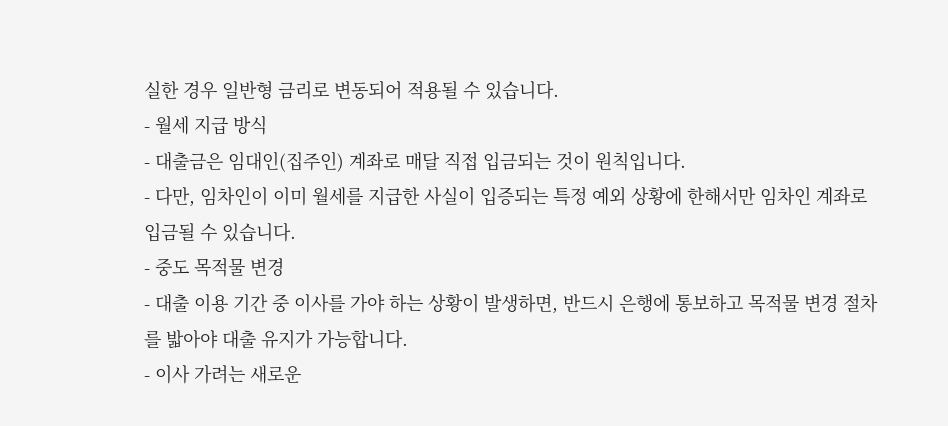실한 경우 일반형 금리로 변동되어 적용될 수 있습니다.
- 월세 지급 방식
- 대출금은 임대인(집주인) 계좌로 매달 직접 입금되는 것이 원칙입니다.
- 다만, 임차인이 이미 월세를 지급한 사실이 입증되는 특정 예외 상황에 한해서만 임차인 계좌로 입금될 수 있습니다.
- 중도 목적물 변경
- 대출 이용 기간 중 이사를 가야 하는 상황이 발생하면, 반드시 은행에 통보하고 목적물 변경 절차를 밟아야 대출 유지가 가능합니다.
- 이사 가려는 새로운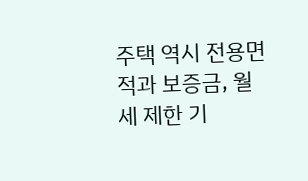주택 역시 전용면적과 보증금, 월세 제한 기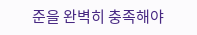준을 완벽히 충족해야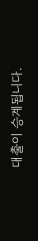대출이 승계됩니다.